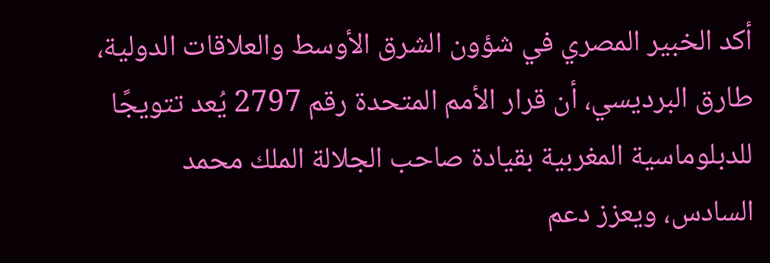أكد الخبير المصري في شؤون الشرق الأوسط والعلاقات الدولية، طارق البرديسي، أن قرار الأمم المتحدة رقم 2797 يُعد تتويجًا للدبلوماسية المغربية بقيادة صاحب الجلالة الملك محمد السادس، ويعزز دعم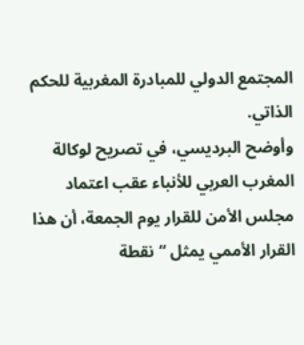المجتمع الدولي للمبادرة المغربية للحكم الذاتي.
وأوضح البرديسي، في تصريح لوكالة المغرب العربي للأنباء عقب اعتماد مجلس الأمن للقرار يوم الجمعة، أن هذا القرار الأممي يمثل “نقطة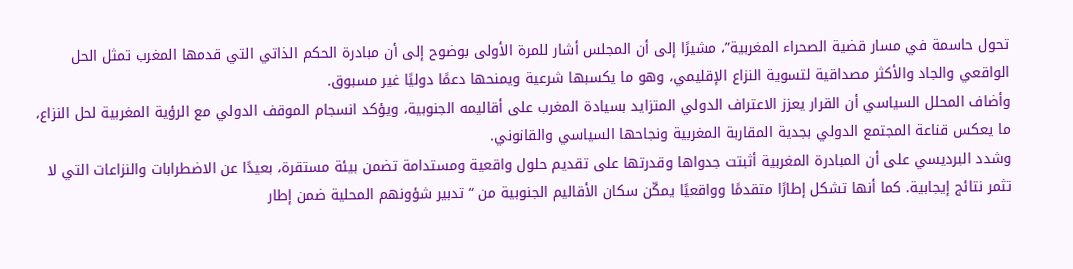تحول حاسمة في مسار قضية الصحراء المغربية”، مشيرًا إلى أن المجلس أشار للمرة الأولى بوضوح إلى أن مبادرة الحكم الذاتي التي قدمها المغرب تمثل الحل الواقعي والجاد والأكثر مصداقية لتسوية النزاع الإقليمي، وهو ما يكسبها شرعية ويمنحها دعمًا دوليًا غير مسبوق.
وأضاف المحلل السياسي أن القرار يعزز الاعتراف الدولي المتزايد بسيادة المغرب على أقاليمه الجنوبية، ويؤكد انسجام الموقف الدولي مع الرؤية المغربية لحل النزاع، ما يعكس قناعة المجتمع الدولي بجدية المقاربة المغربية ونجاحها السياسي والقانوني.
وشدد البرديسي على أن المبادرة المغربية أثبتت جدواها وقدرتها على تقديم حلول واقعية ومستدامة تضمن بيئة مستقرة، بعيدًا عن الاضطرابات والنزاعات التي لا تثمر نتائج إيجابية. كما أنها تشكل إطارًا متقدمًا وواقعيًا يمكّن سكان الأقاليم الجنوبية من “تدبير شؤونهم المحلية ضمن إطار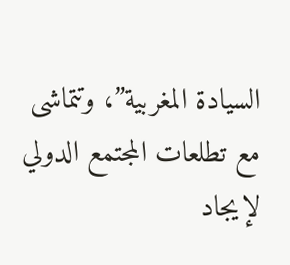السيادة المغربية”، وتتماشى مع تطلعات المجتمع الدولي لإيجاد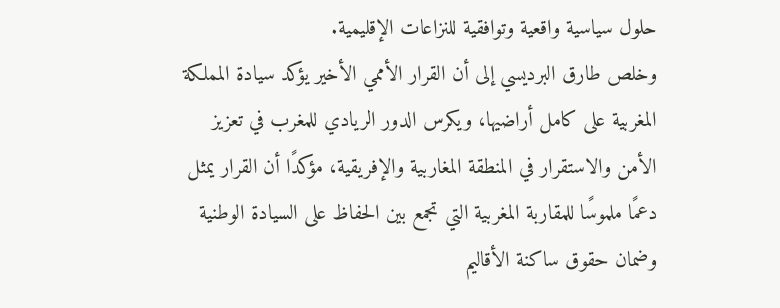حلول سياسية واقعية وتوافقية للنزاعات الإقليمية.
وخلص طارق البرديسي إلى أن القرار الأممي الأخير يؤكد سيادة المملكة المغربية على كامل أراضيها، ويكرس الدور الريادي للمغرب في تعزيز الأمن والاستقرار في المنطقة المغاربية والإفريقية، مؤكدًا أن القرار يمثل دعمًا ملموسًا للمقاربة المغربية التي تجمع بين الحفاظ على السيادة الوطنية وضمان حقوق ساكنة الأقاليم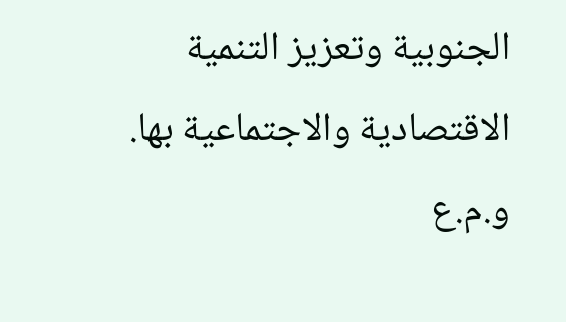الجنوبية وتعزيز التنمية الاقتصادية والاجتماعية بها.
و.م.ع